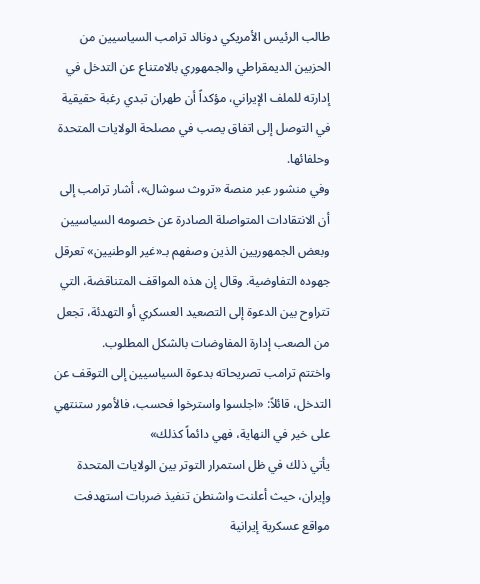طالب الرئيس الأمريكي دونالد ترامب السياسيين من الحزبين الديمقراطي والجمهوري بالامتناع عن التدخل في إدارته للملف الإيراني، مؤكداً أن طهران تبدي رغبة حقيقية في التوصل إلى اتفاق يصب في مصلحة الولايات المتحدة وحلفائها.
وفي منشور عبر منصة «تروث سوشال»، أشار ترامب إلى أن الانتقادات المتواصلة الصادرة عن خصومه السياسيين وبعض الجمهوريين الذين وصفهم بـ«غير الوطنيين» تعرقل جهوده التفاوضية. وقال إن هذه المواقف المتناقضة، التي تتراوح بين الدعوة إلى التصعيد العسكري أو التهدئة، تجعل من الصعب إدارة المفاوضات بالشكل المطلوب.
واختتم ترامب تصريحاته بدعوة السياسيين إلى التوقف عن التدخل، قائلاً: «اجلسوا واسترخوا فحسب، فالأمور ستنتهي على خير في النهاية، فهي دائماً كذلك»
يأتي ذلك في ظل استمرار التوتر بين الولايات المتحدة وإيران، حيث أعلنت واشنطن تنفيذ ضربات استهدفت مواقع عسكرية إيرانية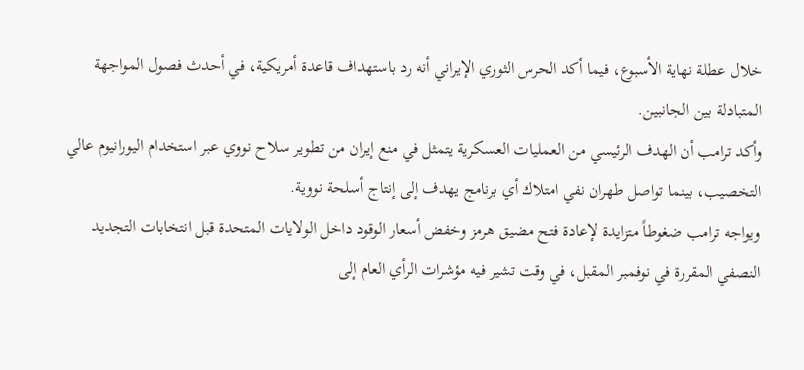خلال عطلة نهاية الأسبوع، فيما أكد الحرس الثوري الإيراني أنه رد باستهداف قاعدة أمريكية، في أحدث فصول المواجهة المتبادلة بين الجانبين.
وأكد ترامب أن الهدف الرئيسي من العمليات العسكرية يتمثل في منع إيران من تطوير سلاح نووي عبر استخدام اليورانيوم عالي التخصيب، بينما تواصل طهران نفي امتلاك أي برنامج يهدف إلى إنتاج أسلحة نووية.
ويواجه ترامب ضغوطاً متزايدة لإعادة فتح مضيق هرمز وخفض أسعار الوقود داخل الولايات المتحدة قبل انتخابات التجديد النصفي المقررة في نوفمبر المقبل، في وقت تشير فيه مؤشرات الرأي العام إلى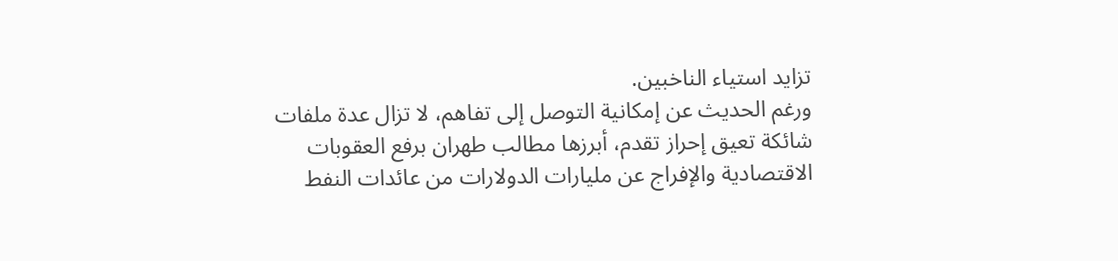تزايد استياء الناخبين.
ورغم الحديث عن إمكانية التوصل إلى تفاهم، لا تزال عدة ملفات شائكة تعيق إحراز تقدم، أبرزها مطالب طهران برفع العقوبات الاقتصادية والإفراج عن مليارات الدولارات من عائدات النفط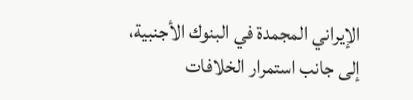الإيراني المجمدة في البنوك الأجنبية، إلى جانب استمرار الخلافات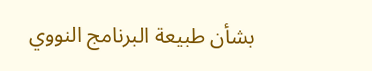بشأن طبيعة البرنامج النووي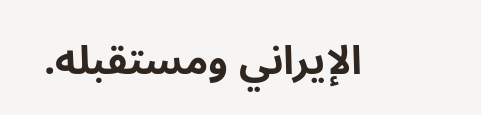الإيراني ومستقبله.